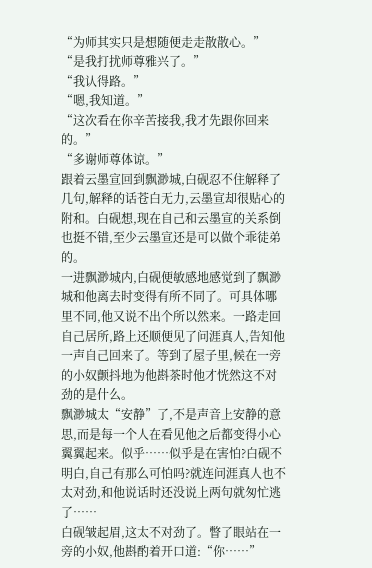“为师其实只是想随便走走散散心。”
“是我打扰师尊雅兴了。”
“我认得路。”
“嗯,我知道。”
“这次看在你辛苦接我,我才先跟你回来的。”
“多谢师尊体谅。”
跟着云墨宣回到飘渺城,白砚忍不住解释了几句,解释的话苍白无力,云墨宣却很贴心的附和。白砚想,现在自己和云墨宣的关系倒也挺不错,至少云墨宣还是可以做个乖徒弟的。
一进飘渺城内,白砚便敏感地感觉到了飘渺城和他离去时变得有所不同了。可具体哪里不同,他又说不出个所以然来。一路走回自己居所,路上还顺便见了问涯真人,告知他一声自己回来了。等到了屋子里,候在一旁的小奴颤抖地为他斟茶时他才恍然这不对劲的是什么。
飘渺城太“安静”了,不是声音上安静的意思,而是每一个人在看见他之后都变得小心翼翼起来。似乎……似乎是在害怕?白砚不明白,自己有那么可怕吗?就连问涯真人也不太对劲,和他说话时还没说上两句就匆忙逃了……
白砚皱起眉,这太不对劲了。瞥了眼站在一旁的小奴,他斟酌着开口道:“你……”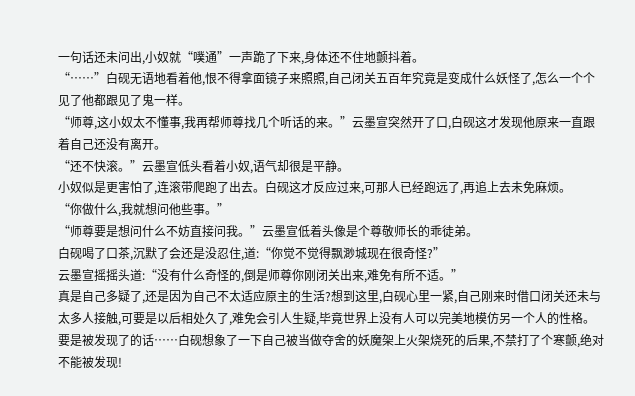一句话还未问出,小奴就“噗通”一声跪了下来,身体还不住地颤抖着。
“……”白砚无语地看着他,恨不得拿面镜子来照照,自己闭关五百年究竟是变成什么妖怪了,怎么一个个见了他都跟见了鬼一样。
“师尊,这小奴太不懂事,我再帮师尊找几个听话的来。”云墨宣突然开了口,白砚这才发现他原来一直跟着自己还没有离开。
“还不快滚。”云墨宣低头看着小奴,语气却很是平静。
小奴似是更害怕了,连滚带爬跑了出去。白砚这才反应过来,可那人已经跑远了,再追上去未免麻烦。
“你做什么,我就想问他些事。”
“师尊要是想问什么不妨直接问我。”云墨宣低着头像是个尊敬师长的乖徒弟。
白砚喝了口茶,沉默了会还是没忍住,道:“你觉不觉得飘渺城现在很奇怪?”
云墨宣摇摇头道:“没有什么奇怪的,倒是师尊你刚闭关出来,难免有所不适。”
真是自己多疑了,还是因为自己不太适应原主的生活?想到这里,白砚心里一紧,自己刚来时借口闭关还未与太多人接触,可要是以后相处久了,难免会引人生疑,毕竟世界上没有人可以完美地模仿另一个人的性格。要是被发现了的话……白砚想象了一下自己被当做夺舍的妖魔架上火架烧死的后果,不禁打了个寒颤,绝对不能被发现!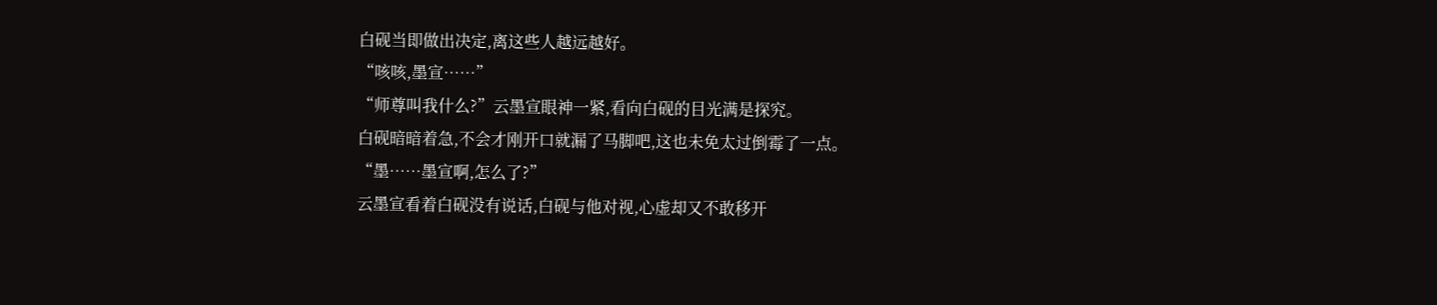白砚当即做出决定,离这些人越远越好。
“咳咳,墨宣……”
“师尊叫我什么?”云墨宣眼神一紧,看向白砚的目光满是探究。
白砚暗暗着急,不会才刚开口就漏了马脚吧,这也未免太过倒霉了一点。
“墨……墨宣啊,怎么了?”
云墨宣看着白砚没有说话,白砚与他对视,心虚却又不敢移开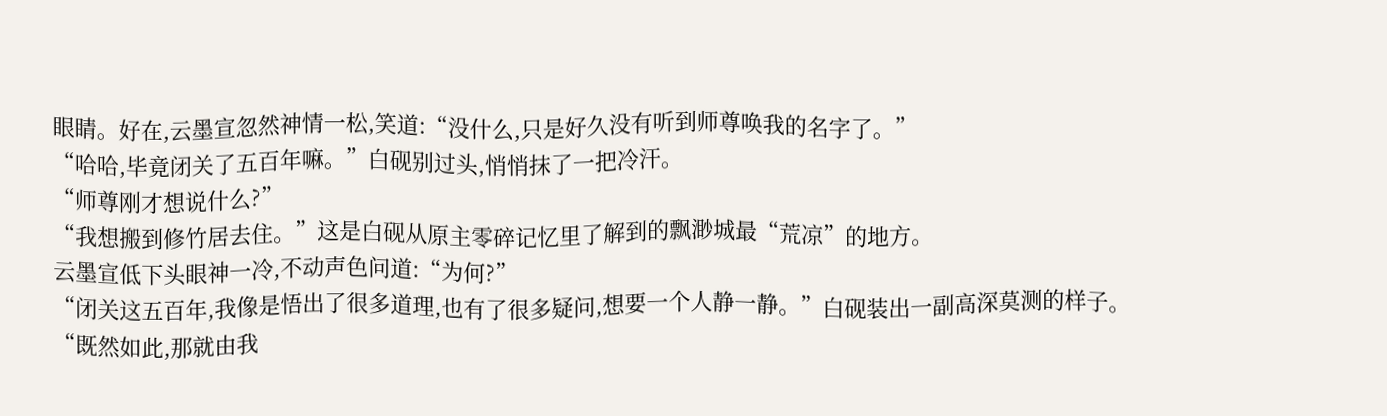眼睛。好在,云墨宣忽然神情一松,笑道:“没什么,只是好久没有听到师尊唤我的名字了。”
“哈哈,毕竟闭关了五百年嘛。”白砚别过头,悄悄抹了一把冷汗。
“师尊刚才想说什么?”
“我想搬到修竹居去住。”这是白砚从原主零碎记忆里了解到的飘渺城最“荒凉”的地方。
云墨宣低下头眼神一冷,不动声色问道:“为何?”
“闭关这五百年,我像是悟出了很多道理,也有了很多疑问,想要一个人静一静。”白砚装出一副高深莫测的样子。
“既然如此,那就由我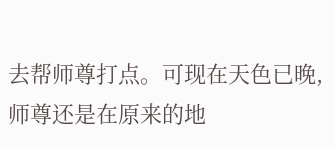去帮师尊打点。可现在天色已晚,师尊还是在原来的地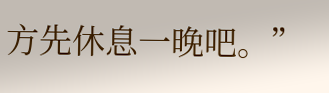方先休息一晚吧。”